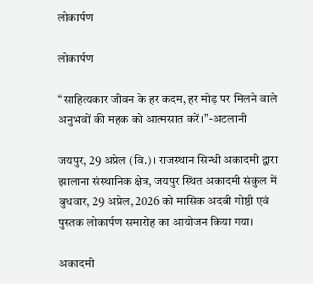लोकार्पण

लोकार्पण

“साहित्यकार जीवन के हर कदम, हर मोड़ पर मिलने वाले अनुभवों की महक को आत्मसात करें।”-अटलानी

जयपुर, 29 अप्रेल (वि.)। राजस्थान सिन्धी अकादमी द्वारा झालाना संस्थानिक क्षेत्र, जयपुर स्थित अकादमी संकुल में बुधवार, 29 अप्रेल, 2026 को मासिक अदबी गोष्ठी एवं पुस्तक लोकार्पण समारोह का आयोजन किया गया।

अकादमी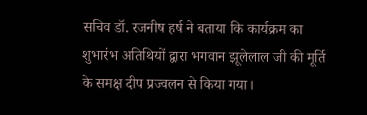सचिव डॉ. रजनीष हर्ष ने बताया कि कार्यक्रम का शुभारंभ अतिथियों द्वारा भगवान झूलेलाल जी की मूर्ति के समक्ष दीप प्रज्वलन से किया गया।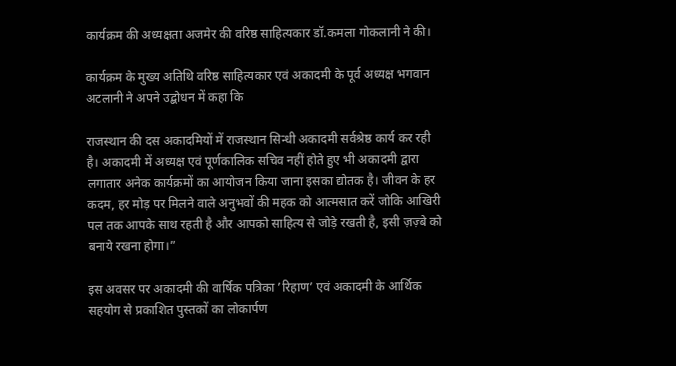कार्यक्रम की अध्यक्षता अजमेर की वरिष्ठ साहित्यकार डॉ.कमला गोकलानी ने की।

कार्यक्रम के मुख्य अतिथि वरिष्ठ साहित्यकार एवं अकादमी के पूर्व अध्यक्ष भगवान अटलानी ने अपने उद्बोधन में कहा कि

राजस्थान की दस अकादमियों में राजस्थान सिन्धी अकादमी सर्वश्रेष्ठ कार्य कर रही है। अकादमी में अध्यक्ष एवं पूर्णकालिक सचिव नहीं होते हुए भी अकादमी द्वारा लगातार अनेक कार्यक्रमों का आयोजन किया जाना इसका द्योतक है। जीवन के हर कदम, हर मोड़ पर मिलने वाले अनुभवों की महक को आत्मसात करें जोकि आखिरी पल तक आपके साथ रहती है और आपको साहित्य से जोड़े रखती है, इसी ज़ज़्बे को बनाये रखना होगा।”

इस अवसर पर अकादमी की वार्षिक पत्रिका ’रिहाण’ एवं अकादमी के आर्थिक सहयोग से प्रकाशित पुस्तकों का लोकार्पण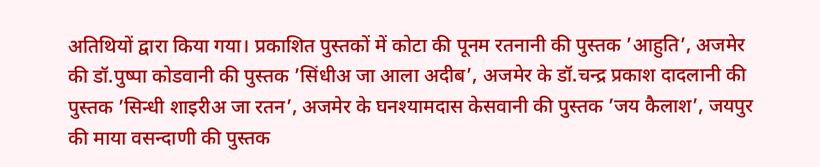अतिथियों द्वारा किया गया। प्रकाशित पुस्तकों में कोटा की पूनम रतनानी की पुस्तक ’आहुति’, अजमेर की डॉ.पुष्पा कोडवानी की पुस्तक ’सिंधीअ जा आला अदीब’, अजमेर के डॉ.चन्द्र प्रकाश दादलानी की पुस्तक ’सिन्धी शाइरीअ जा रतन’, अजमेर के घनश्यामदास केसवानी की पुस्तक ’जय कैलाश’, जयपुर की माया वसन्दाणी की पुस्तक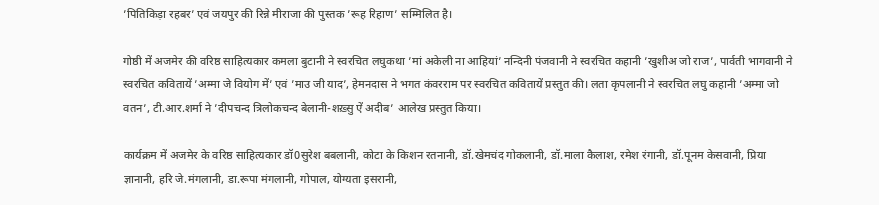’पितिकिड़ा रहबर’ एवं जयपुर की रिन्ने मीराजा की पुस्तक ’रूह रिहाण’ सम्मिलित है।

गोष्ठी में अजमेर की वरिष्ठ साहित्यकार कमला बुटानी ने स्वरचित लघुकथा ’मां अकेली ना आहियां’ नन्दिनी पंजवानी ने स्वरचित कहानी ’खुशीअ जो राज’, पार्वती भागवानी ने स्वरचित कवितायें ’अम्मा जे वियोग में’ एवं ’माउ जी याद’, हेमनदास ने भगत कंवरराम पर स्वरचित कवितायें प्रस्तुत की। लता कृपलानी ने स्वरचित लघु कहानी ’अम्मा जो वतन’, टी.आर.शर्मा ने ’दीपचन्द त्रिलोकचन्द बेलानी-शख़्सु ऐं अदीब’ आलेख प्रस्तुत किया।

कार्यक्रम में अजमेर के वरिष्ठ साहित्यकार डॉ0सुरेश बबलानी, कोटा के किशन रतनानी, डॉ.खेमचंद गोकलानी, डॉ.माला कैलाश, रमेश रंगानी, डॉ.पूनम केसवानी, प्रिया ज्ञानानी, हरि जे.मंगलानी, डा.रूपा मंगलानी, गोपाल, योग्यता इसरानी,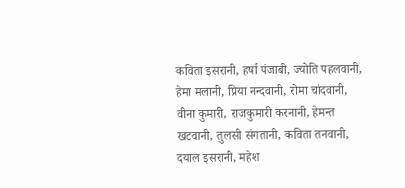कविता इसरानी, हर्षा पंजाबी, ज्योति पहलवानी, हेमा मलानी, प्रिया नन्दवानी, रोमा चांदवानी, वीना कुमारी, राजकुमारी करनानी, हेमन्त खटवानी, तुलसी संगतानी, कविता तनवानी, दयाल इसरानी, महेश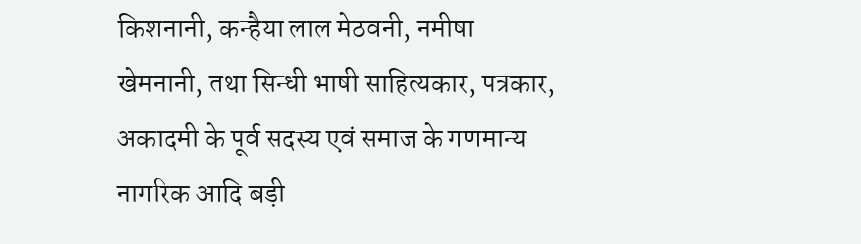किशनानी, कन्हैया लाल मेठवनी, नमीषा खेमनानी, तथा सिन्धी भाषी साहित्यकार, पत्रकार, अकादमी के पूर्व सदस्य एवं समाज के गणमान्य नागरिक आदि बड़ी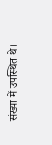संख्या में उपस्थित थे।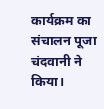कार्यक्रम का संचालन पूजा चंदवानी ने किया।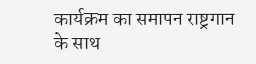कार्यक्रम का समापन राष्ट्रगान के साथ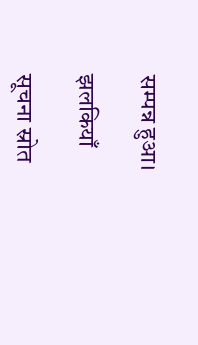सम्पन्न हुआ।

झलकियाँ

सूचना स्रोत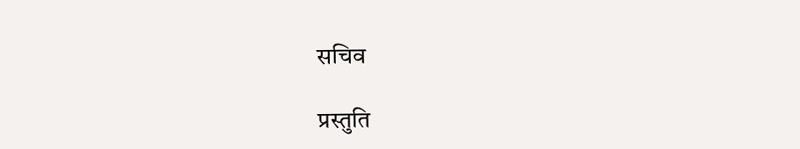सचिव

प्रस्तुति